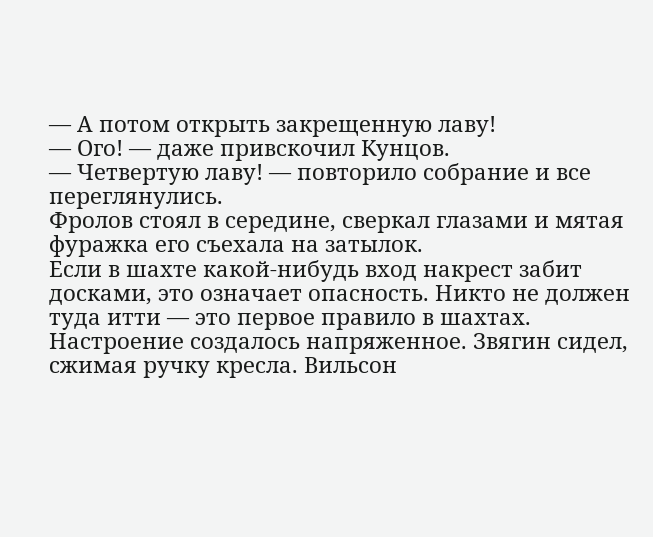— А потом открыть закрещенную лаву!
— Ого! — даже привскочил Кунцов.
— Четвертую лаву! — повторило собрание и все переглянулись.
Фролов стоял в середине, сверкал глазами и мятая фуражка его съехала на затылок.
Если в шахте какой-нибудь вход накрест забит досками, это означает опасность. Никто не должен туда итти — это первое правило в шахтах.
Настроение создалось напряженное. Звягин сидел, сжимая ручку кресла. Вильсон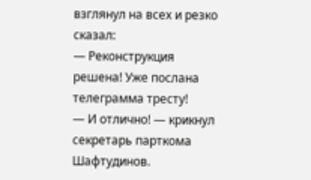взглянул на всех и резко сказал:
— Реконструкция решена! Уже послана телеграмма тресту!
— И отлично! — крикнул секретарь парткома Шафтудинов.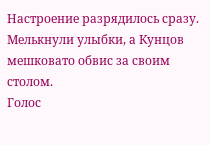Настроение разрядилось сразу. Мелькнули улыбки, а Кунцов мешковато обвис за своим столом.
Голос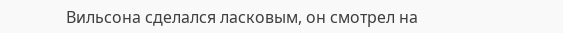Вильсона сделался ласковым, он смотрел на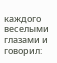каждого веселыми глазами и говорил: